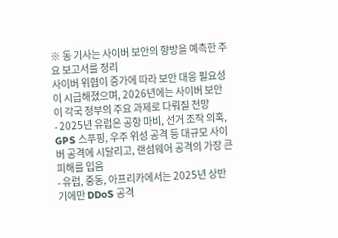※ 동 기사는 사이버 보안의 향방을 예측한 주요 보고서를 정리
사이버 위협이 증가에 따라 보안 대응 필요성이 시급해졌으며, 2026년에는 사이버 보안이 각국 정부의 주요 과제로 다뤄질 전망
- 2025년 유럽은 공항 마비, 선거 조작 의혹, GPS 스푸핑, 우주 위성 공격 등 대규모 사이버 공격에 시달리고, 랜섬웨어 공격의 가장 큰 피해를 입음
- 유럽, 중동, 아프리카에서는 2025년 상반기에만 DDoS 공격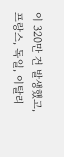이 320만 건 발생했고, 프랑스, 독일, 이탈리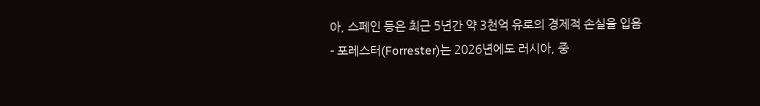아, 스페인 등은 최근 5년간 약 3천억 유로의 경제적 손실을 입음
- 포레스터(Forrester)는 2026년에도 러시아, 중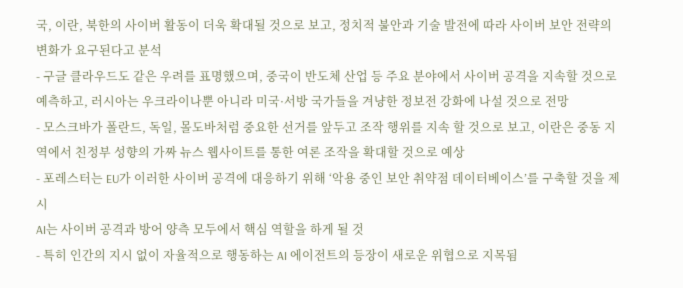국, 이란, 북한의 사이버 활동이 더욱 확대될 것으로 보고, 정치적 불안과 기술 발전에 따라 사이버 보안 전략의 변화가 요구된다고 분석
- 구글 클라우드도 같은 우려를 표명했으며, 중국이 반도체 산업 등 주요 분야에서 사이버 공격을 지속할 것으로 예측하고, 러시아는 우크라이나뿐 아니라 미국·서방 국가들을 겨냥한 정보전 강화에 나설 것으로 전망
- 모스크바가 폴란드, 독일, 몰도바처럼 중요한 선거를 앞두고 조작 행위를 지속 할 것으로 보고, 이란은 중동 지역에서 친정부 성향의 가짜 뉴스 웹사이트를 통한 여론 조작을 확대할 것으로 예상
- 포레스터는 EU가 이러한 사이버 공격에 대응하기 위해 ‘악용 중인 보안 취약점 데이터베이스’를 구축할 것을 제시
AI는 사이버 공격과 방어 양측 모두에서 핵심 역할을 하게 될 것
- 특히 인간의 지시 없이 자율적으로 행동하는 AI 에이전트의 등장이 새로운 위협으로 지목됨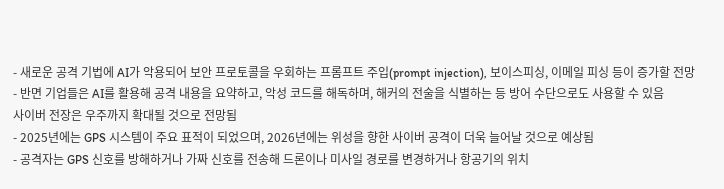- 새로운 공격 기법에 AI가 악용되어 보안 프로토콜을 우회하는 프롬프트 주입(prompt injection), 보이스피싱, 이메일 피싱 등이 증가할 전망
- 반면 기업들은 AI를 활용해 공격 내용을 요약하고, 악성 코드를 해독하며, 해커의 전술을 식별하는 등 방어 수단으로도 사용할 수 있음
사이버 전장은 우주까지 확대될 것으로 전망됨
- 2025년에는 GPS 시스템이 주요 표적이 되었으며, 2026년에는 위성을 향한 사이버 공격이 더욱 늘어날 것으로 예상됨
- 공격자는 GPS 신호를 방해하거나 가짜 신호를 전송해 드론이나 미사일 경로를 변경하거나 항공기의 위치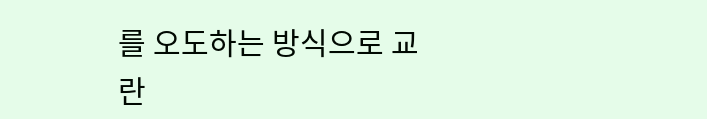를 오도하는 방식으로 교란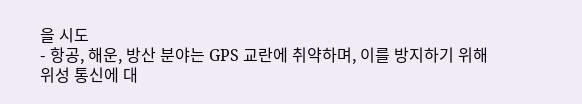을 시도
- 항공, 해운, 방산 분야는 GPS 교란에 취약하며, 이를 방지하기 위해 위성 통신에 대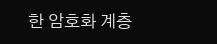한 암호화 계층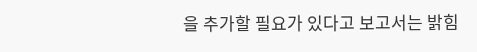을 추가할 필요가 있다고 보고서는 밝힘